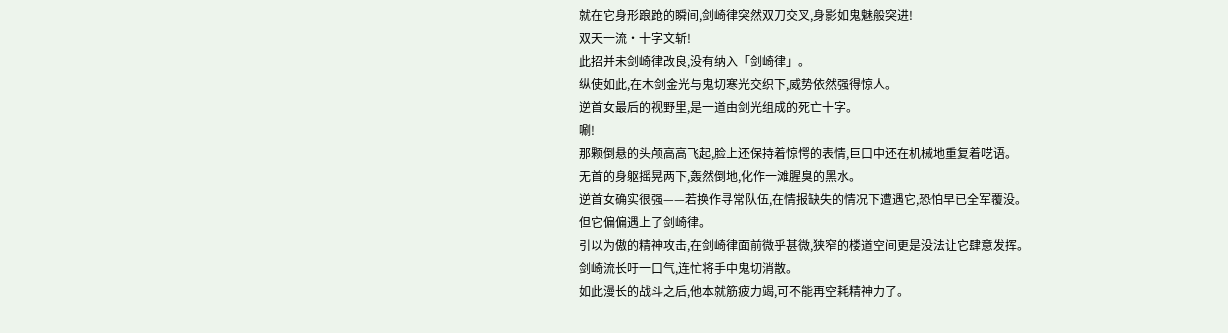就在它身形踉跄的瞬间,剑崎律突然双刀交叉,身影如鬼魅般突进!
双天一流·十字文斩!
此招并未剑崎律改良,没有纳入「剑崎律」。
纵使如此,在木剑金光与鬼切寒光交织下,威势依然强得惊人。
逆首女最后的视野里,是一道由剑光组成的死亡十字。
唰!
那颗倒悬的头颅高高飞起,脸上还保持着惊愕的表情,巨口中还在机械地重复着呓语。
无首的身躯摇晃两下,轰然倒地,化作一滩腥臭的黑水。
逆首女确实很强——若换作寻常队伍,在情报缺失的情况下遭遇它,恐怕早已全军覆没。
但它偏偏遇上了剑崎律。
引以为傲的精神攻击,在剑崎律面前微乎甚微,狭窄的楼道空间更是没法让它肆意发挥。
剑崎流长吁一口气,连忙将手中鬼切消散。
如此漫长的战斗之后,他本就筋疲力竭,可不能再空耗精神力了。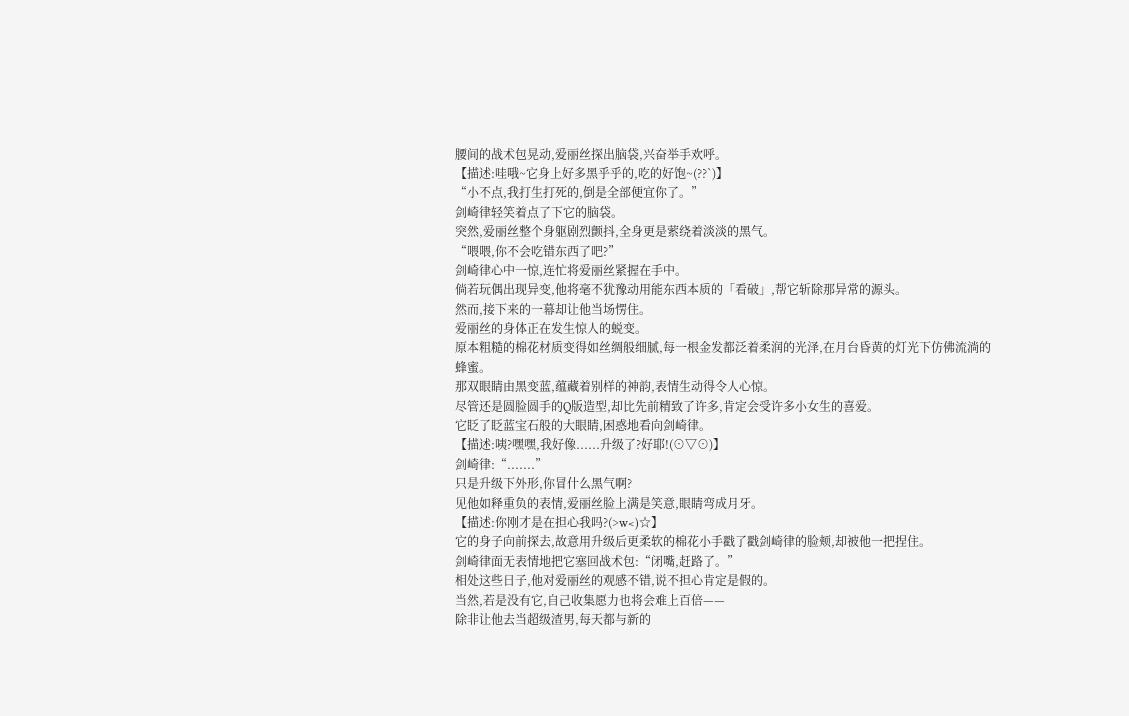腰间的战术包晃动,爱丽丝探出脑袋,兴奋举手欢呼。
【描述:哇哦~它身上好多黑乎乎的,吃的好饱~(??`)】
“小不点,我打生打死的,倒是全部便宜你了。”
剑崎律轻笑着点了下它的脑袋。
突然,爱丽丝整个身躯剧烈颤抖,全身更是萦绕着淡淡的黑气。
“喂喂,你不会吃错东西了吧?”
剑崎律心中一惊,连忙将爱丽丝紧握在手中。
倘若玩偶出现异变,他将毫不犹豫动用能东西本质的「看破」,帮它斩除那异常的源头。
然而,接下来的一幕却让他当场愣住。
爱丽丝的身体正在发生惊人的蜕变。
原本粗糙的棉花材质变得如丝绸般细腻,每一根金发都泛着柔润的光泽,在月台昏黄的灯光下仿佛流淌的蜂蜜。
那双眼睛由黑变蓝,蕴藏着别样的神韵,表情生动得令人心惊。
尽管还是圆脸圆手的Q版造型,却比先前精致了许多,肯定会受许多小女生的喜爱。
它眨了眨蓝宝石般的大眼睛,困惑地看向剑崎律。
【描述:咦?嘿嘿,我好像......升级了?好耶!(⊙▽⊙)】
剑崎律:“.......”
只是升级下外形,你冒什么黑气啊?
见他如释重负的表情,爱丽丝脸上满是笑意,眼睛弯成月牙。
【描述:你刚才是在担心我吗?(>w<)☆】
它的身子向前探去,故意用升级后更柔软的棉花小手戳了戳剑崎律的脸颊,却被他一把捏住。
剑崎律面无表情地把它塞回战术包:“闭嘴,赶路了。”
相处这些日子,他对爱丽丝的观感不错,说不担心肯定是假的。
当然,若是没有它,自己收集愿力也将会难上百倍——
除非让他去当超级渣男,每天都与新的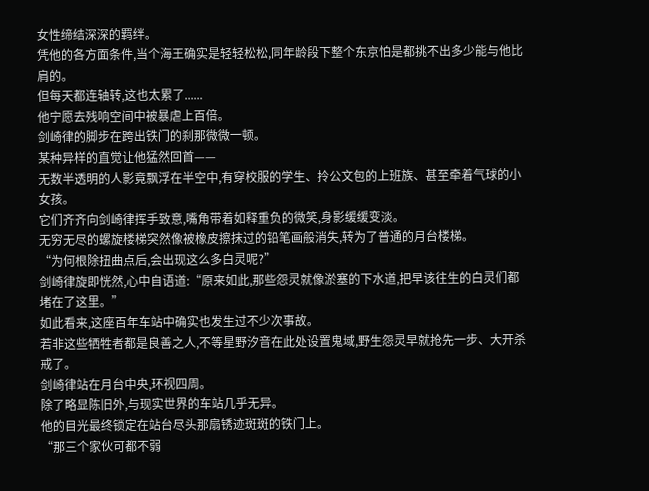女性缔结深深的羁绊。
凭他的各方面条件,当个海王确实是轻轻松松,同年龄段下整个东京怕是都挑不出多少能与他比肩的。
但每天都连轴转,这也太累了......
他宁愿去残响空间中被暴虐上百倍。
剑崎律的脚步在跨出铁门的刹那微微一顿。
某种异样的直觉让他猛然回首——
无数半透明的人影竟飘浮在半空中,有穿校服的学生、拎公文包的上班族、甚至牵着气球的小女孩。
它们齐齐向剑崎律挥手致意,嘴角带着如释重负的微笑,身影缓缓变淡。
无穷无尽的螺旋楼梯突然像被橡皮擦抹过的铅笔画般消失,转为了普通的月台楼梯。
“为何根除扭曲点后,会出现这么多白灵呢?”
剑崎律旋即恍然,心中自语道:“原来如此,那些怨灵就像淤塞的下水道,把早该往生的白灵们都堵在了这里。”
如此看来,这座百年车站中确实也发生过不少次事故。
若非这些牺牲者都是良善之人,不等星野汐音在此处设置鬼域,野生怨灵早就抢先一步、大开杀戒了。
剑崎律站在月台中央,环视四周。
除了略显陈旧外,与现实世界的车站几乎无异。
他的目光最终锁定在站台尽头那扇锈迹斑斑的铁门上。
“那三个家伙可都不弱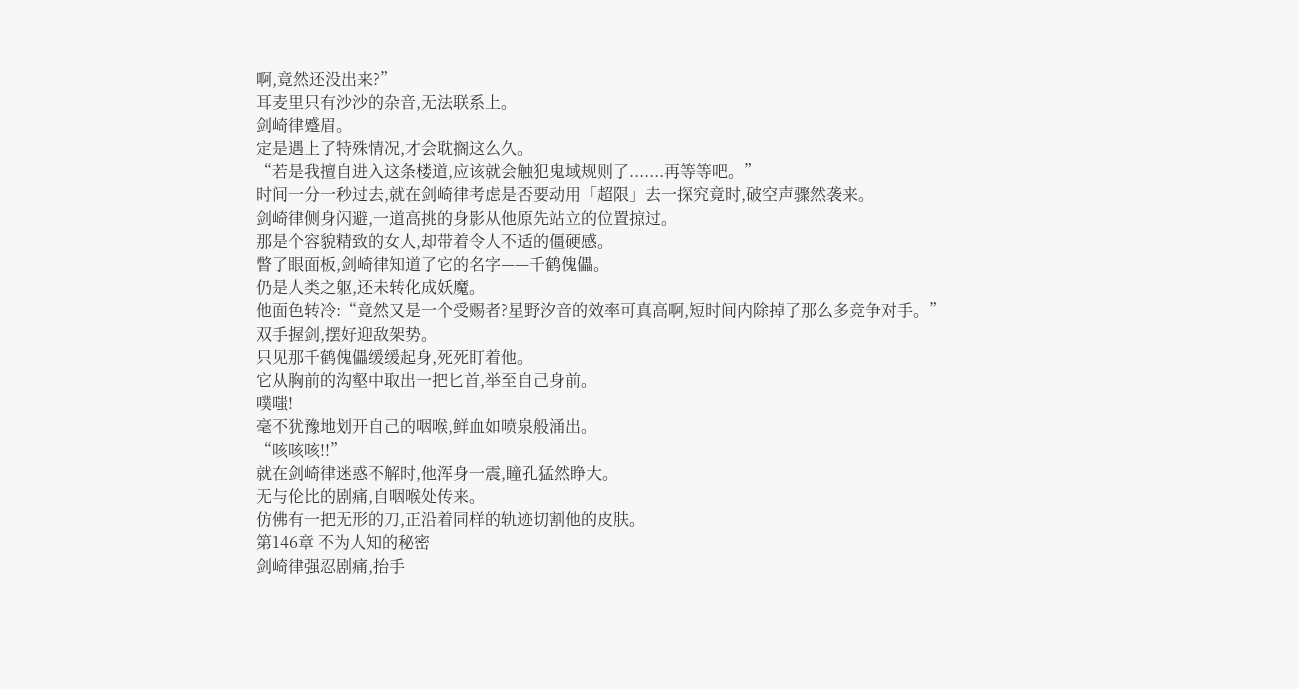啊,竟然还没出来?”
耳麦里只有沙沙的杂音,无法联系上。
剑崎律蹙眉。
定是遇上了特殊情况,才会耽搁这么久。
“若是我擅自进入这条楼道,应该就会触犯鬼域规则了.......再等等吧。”
时间一分一秒过去,就在剑崎律考虑是否要动用「超限」去一探究竟时,破空声骤然袭来。
剑崎律侧身闪避,一道高挑的身影从他原先站立的位置掠过。
那是个容貌精致的女人,却带着令人不适的僵硬感。
瞥了眼面板,剑崎律知道了它的名字——千鹤傀儡。
仍是人类之躯,还未转化成妖魔。
他面色转冷:“竟然又是一个受赐者?星野汐音的效率可真高啊,短时间内除掉了那么多竞争对手。”
双手握剑,摆好迎敌架势。
只见那千鹤傀儡缓缓起身,死死盯着他。
它从胸前的沟壑中取出一把匕首,举至自己身前。
噗嗤!
毫不犹豫地划开自己的咽喉,鲜血如喷泉般涌出。
“咳咳咳!!”
就在剑崎律迷惑不解时,他浑身一震,瞳孔猛然睁大。
无与伦比的剧痛,自咽喉处传来。
仿佛有一把无形的刀,正沿着同样的轨迹切割他的皮肤。
第146章 不为人知的秘密
剑崎律强忍剧痛,抬手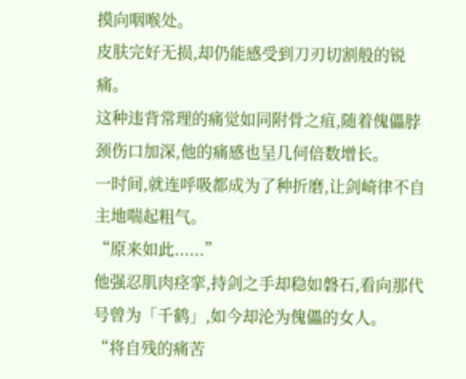摸向咽喉处。
皮肤完好无损,却仍能感受到刀刃切割般的锐痛。
这种违背常理的痛觉如同附骨之疽,随着傀儡脖颈伤口加深,他的痛感也呈几何倍数增长。
一时间,就连呼吸都成为了种折磨,让剑崎律不自主地喘起粗气。
“原来如此......”
他强忍肌肉痉挛,持剑之手却稳如磐石,看向那代号曾为「千鹤」,如今却沦为傀儡的女人。
“将自残的痛苦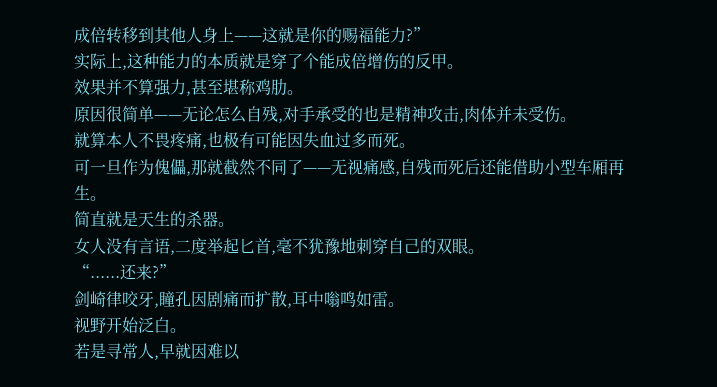成倍转移到其他人身上——这就是你的赐福能力?”
实际上,这种能力的本质就是穿了个能成倍增伤的反甲。
效果并不算强力,甚至堪称鸡肋。
原因很简单——无论怎么自残,对手承受的也是精神攻击,肉体并未受伤。
就算本人不畏疼痛,也极有可能因失血过多而死。
可一旦作为傀儡,那就截然不同了——无视痛感,自残而死后还能借助小型车厢再生。
简直就是天生的杀器。
女人没有言语,二度举起匕首,毫不犹豫地刺穿自己的双眼。
“......还来?”
剑崎律咬牙,瞳孔因剧痛而扩散,耳中嗡鸣如雷。
视野开始泛白。
若是寻常人,早就因难以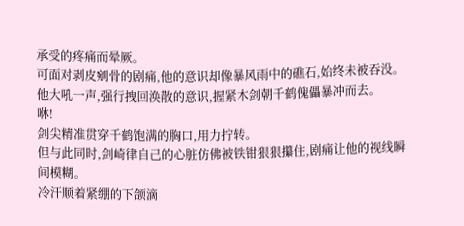承受的疼痛而晕厥。
可面对剥皮剜骨的剧痛,他的意识却像暴风雨中的礁石,始终未被吞没。
他大吼一声,强行拽回涣散的意识,握紧木剑朝千鹤傀儡暴冲而去。
咻!
剑尖精准贯穿千鹤饱满的胸口,用力拧转。
但与此同时,剑崎律自己的心脏仿佛被铁钳狠狠攥住,剧痛让他的视线瞬间模糊。
冷汗顺着紧绷的下颌滴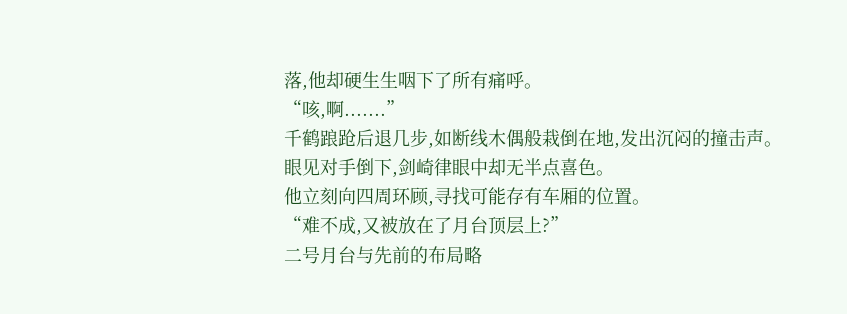落,他却硬生生咽下了所有痛呼。
“咳,啊.......”
千鹤踉跄后退几步,如断线木偶般栽倒在地,发出沉闷的撞击声。
眼见对手倒下,剑崎律眼中却无半点喜色。
他立刻向四周环顾,寻找可能存有车厢的位置。
“难不成,又被放在了月台顶层上?”
二号月台与先前的布局略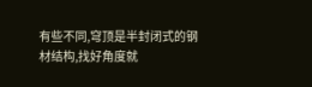有些不同,穹顶是半封闭式的钢材结构,找好角度就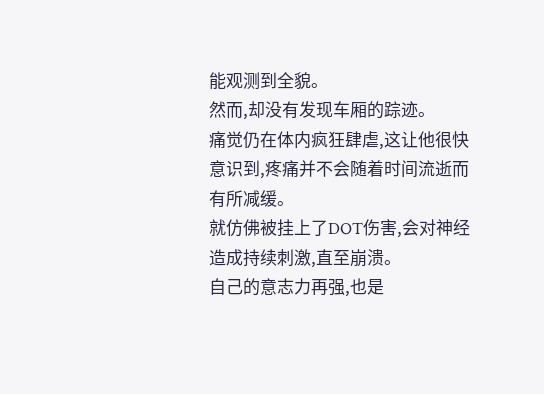能观测到全貌。
然而,却没有发现车厢的踪迹。
痛觉仍在体内疯狂肆虐,这让他很快意识到,疼痛并不会随着时间流逝而有所减缓。
就仿佛被挂上了DOT伤害,会对神经造成持续刺激,直至崩溃。
自己的意志力再强,也是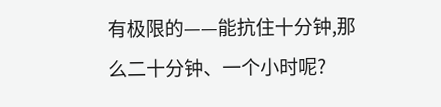有极限的——能抗住十分钟,那么二十分钟、一个小时呢?